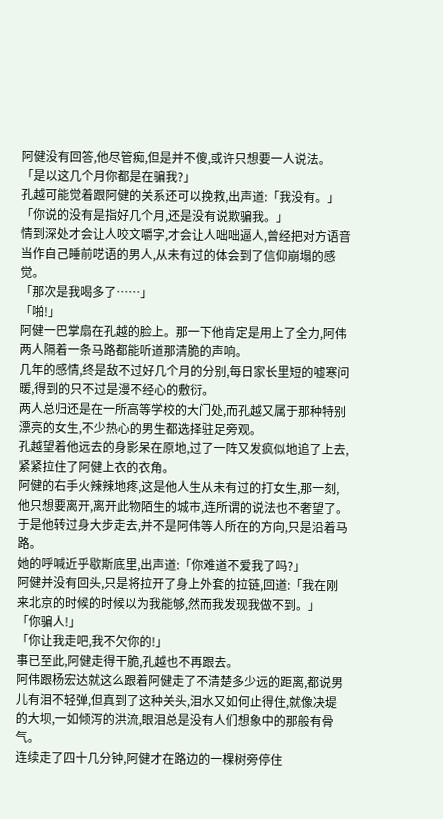阿健没有回答,他尽管痴,但是并不傻,或许只想要一人说法。
「是以这几个月你都是在骗我?」
孔越可能觉着跟阿健的关系还可以挽救,出声道:「我没有。」
「你说的没有是指好几个月,还是没有说欺骗我。」
情到深处才会让人咬文嚼字,才会让人咄咄逼人,曾经把对方语音当作自己睡前呓语的男人,从未有过的体会到了信仰崩塌的感觉。
「那次是我喝多了……」
「啪!」
阿健一巴掌扇在孔越的脸上。那一下他肯定是用上了全力,阿伟两人隔着一条马路都能听道那清脆的声响。
几年的感情,终是敌不过好几个月的分别,每日家长里短的嘘寒问暖,得到的只不过是漫不经心的敷衍。
两人总归还是在一所高等学校的大门处,而孔越又属于那种特别漂亮的女生,不少热心的男生都选择驻足旁观。
孔越望着他远去的身影呆在原地,过了一阵又发疯似地追了上去,紧紧拉住了阿健上衣的衣角。
阿健的右手火辣辣地疼,这是他人生从未有过的打女生,那一刻,他只想要离开,离开此物陌生的城市,连所谓的说法也不奢望了。于是他转过身大步走去,并不是阿伟等人所在的方向,只是沿着马路。
她的呼喊近乎歇斯底里,出声道:「你难道不爱我了吗?」
阿健并没有回头,只是将拉开了身上外套的拉链,回道:「我在刚来北京的时候的时候以为我能够,然而我发现我做不到。」
「你骗人!」
「你让我走吧,我不欠你的!」
事已至此,阿健走得干脆,孔越也不再跟去。
阿伟跟杨宏达就这么跟着阿健走了不清楚多少远的距离,都说男儿有泪不轻弹,但真到了这种关头,泪水又如何止得住,就像决堤的大坝,一如倾泻的洪流,眼泪总是没有人们想象中的那般有骨气。
连续走了四十几分钟,阿健才在路边的一棵树旁停住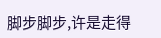脚步脚步,许是走得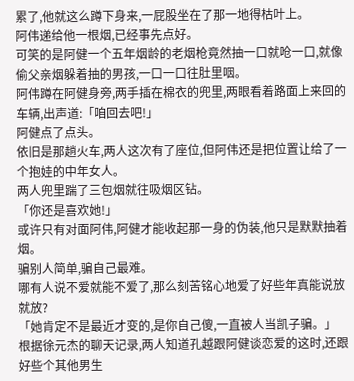累了,他就这么蹲下身来,一屁股坐在了那一地得枯叶上。
阿伟递给他一根烟,已经事先点好。
可笑的是阿健一个五年烟龄的老烟枪竟然抽一口就呛一口,就像偷父亲烟躲着抽的男孩,一口一口往肚里咽。
阿伟蹲在阿健身旁,两手插在棉衣的兜里,两眼看着路面上来回的车辆,出声道:「咱回去吧!」
阿健点了点头。
依旧是那趟火车,两人这次有了座位,但阿伟还是把位置让给了一个抱娃的中年女人。
两人兜里踹了三包烟就往吸烟区钻。
「你还是喜欢她!」
或许只有对面阿伟,阿健才能收起那一身的伪装,他只是默默抽着烟。
骗别人简单,骗自己最难。
哪有人说不爱就能不爱了,那么刻苦铭心地爱了好些年真能说放就放?
「她肯定不是最近才变的,是你自己傻,一直被人当凯子骗。」
根据徐元杰的聊天记录,两人知道孔越跟阿健谈恋爱的这时,还跟好些个其他男生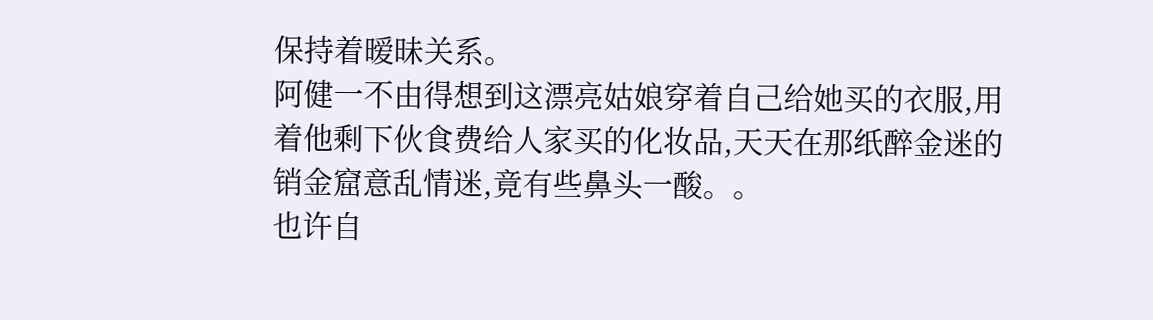保持着暧昧关系。
阿健一不由得想到这漂亮姑娘穿着自己给她买的衣服,用着他剩下伙食费给人家买的化妆品,天天在那纸醉金迷的销金窟意乱情迷,竟有些鼻头一酸。。
也许自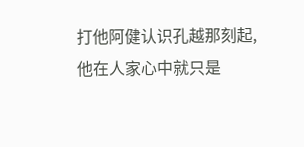打他阿健认识孔越那刻起,他在人家心中就只是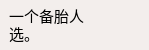一个备胎人选。